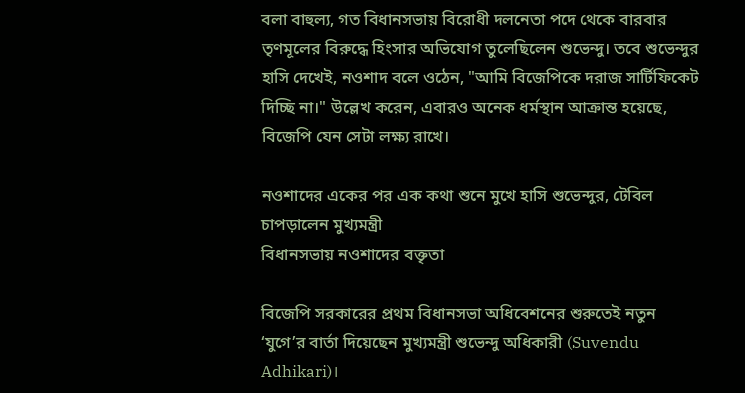বলা বাহুল্য, গত বিধানসভায় বিরোধী দলনেতা পদে থেকে বারবার তৃণমূলের বিরুদ্ধে হিংসার অভিযোগ তুলেছিলেন শুভেন্দু। তবে শুভেন্দুর হাসি দেখেই, নওশাদ বলে ওঠেন, "আমি বিজেপিকে দরাজ সার্টিফিকেট দিচ্ছি না।" উল্লেখ করেন, এবারও অনেক ধর্মস্থান আক্রান্ত হয়েছে, বিজেপি যেন সেটা লক্ষ্য রাখে।

নওশাদের একের পর এক কথা শুনে মুখে হাসি শুভেন্দুর, টেবিল চাপড়ালেন মুখ্যমন্ত্রী
বিধানসভায় নওশাদের বক্তৃতা

বিজেপি সরকারের প্রথম বিধানসভা অধিবেশনের শুরুতেই নতুন ‘যুগে’র বার্তা দিয়েছেন মুখ্যমন্ত্রী শুভেন্দু অধিকারী (Suvendu Adhikari)।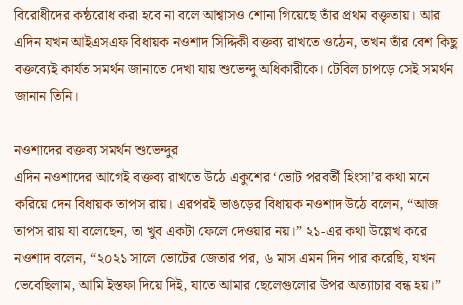বিরোধীদের কন্ঠরোধ করা হবে না বলে আশ্বাসও শোনা গিয়েছে তাঁর প্রথম বক্তৃতায়। আর এদিন যখন আইএসএফ বিধায়ক নওশাদ সিদ্দিকী বক্তব্য রাখতে ওঠেন, তখন তাঁর বেশ কিছু বক্তব্যেই কার্যত সমর্থন জানাতে দেখা যায় শুভেন্দু অধিকারীকে। টেবিল চাপড়ে সেই সমর্থন জানান তিনি।

নওশাদের বক্তব্য সমর্থন শুভেন্দুর
এদিন নওশাদের আগেই বক্তব্য রাখতে উঠে একুশের ‘ভোট পরবর্তী হিংসা’র কথা মনে করিয়ে দেন বিধায়ক তাপস রায়। এরপরই ভাঙড়ের বিধায়ক নওশাদ উঠে বলেন, “আজ তাপস রায় যা বলেছেন, তা খুব একটা ফেলে দেওয়ার নয়।” ২১-এর কথা উল্লেখ করে নওশাদ বলেন, “২০২১ সালে ভোটের জেতার পর, ৬ মাস এমন দিন পার করেছি, যখন ভেবেছিলাম, আমি ইস্তফা দিয়ে দিই, যাতে আমার ছেলেগুলোর উপর অত্যাচার বন্ধ হয়।”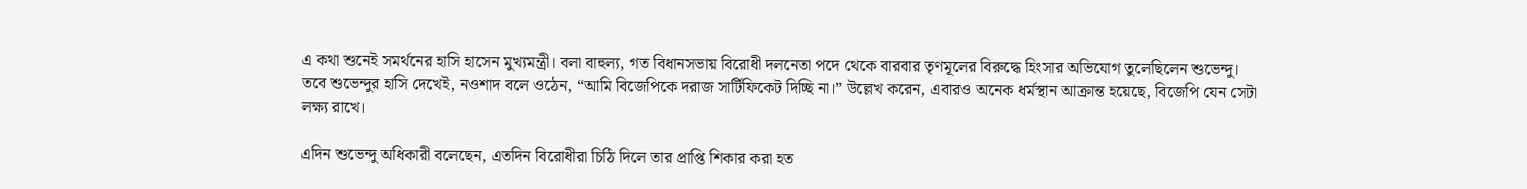এ কথা শুনেই সমর্থনের হাসি হাসেন মুখ্যমন্ত্রী। বলা বাহুল্য, গত বিধানসভায় বিরোধী দলনেতা পদে থেকে বারবার তৃণমূলের বিরুদ্ধে হিংসার অভিযোগ তুলেছিলেন শুভেন্দু। তবে শুভেন্দুর হাসি দেখেই, নওশাদ বলে ওঠেন, “আমি বিজেপিকে দরাজ সার্টিফিকেট দিচ্ছি না।” উল্লেখ করেন, এবারও অনেক ধর্মস্থান আক্রান্ত হয়েছে, বিজেপি যেন সেটা লক্ষ্য রাখে।

এদিন শুভেন্দু অধিকারী বলেছেন, এতদিন বিরোধীরা চিঠি দিলে তার প্রাপ্তি শিকার করা হত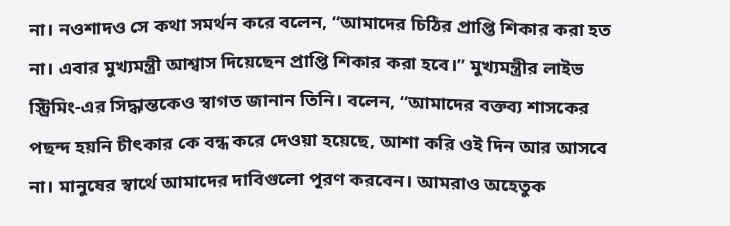না। নওশাদও সে কথা সমর্থন করে বলেন, “আমাদের চিঠির প্রাপ্তি শিকার করা হত না। এবার মুখ্যমন্ত্রী আশ্বাস দিয়েছেন প্রাপ্তি শিকার করা হবে।” মুখ্যমন্ত্রীর লাইভ স্ট্রিমিং-এর সিদ্ধান্তকেও স্বাগত জানান তিনি। বলেন, “আমাদের বক্তব্য শাসকের পছন্দ হয়নি চীৎকার কে বন্ধ করে দেওয়া হয়েছে, আশা করি ওই দিন আর আসবে না। মানুষের স্বার্থে আমাদের দাবিগুলো পূরণ করবেন। আমরাও অহেতুক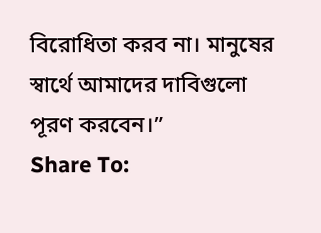বিরোধিতা করব না। মানুষের স্বার্থে আমাদের দাবিগুলো পূরণ করবেন।”
Share To: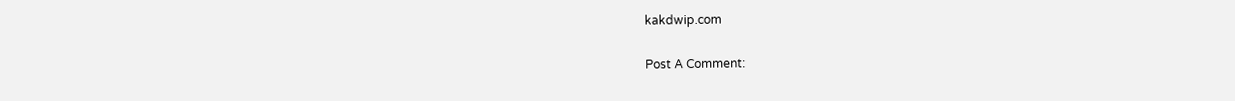kakdwip.com

Post A Comment: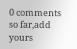0 comments so far,add yours